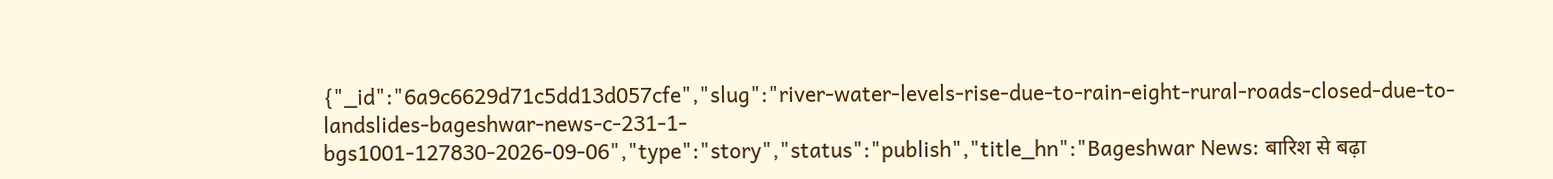{"_id":"6a9c6629d71c5dd13d057cfe","slug":"river-water-levels-rise-due-to-rain-eight-rural-roads-closed-due-to-landslides-bageshwar-news-c-231-1-bgs1001-127830-2026-09-06","type":"story","status":"publish","title_hn":"Bageshwar News: बारिश से बढ़ा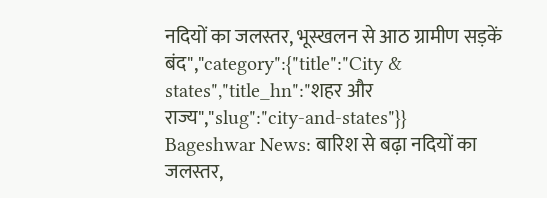नदियों का जलस्तर, भूस्खलन से आठ ग्रामीण सड़कें बंद","category":{"title":"City & states","title_hn":"शहर और राज्य","slug":"city-and-states"}}
Bageshwar News: बारिश से बढ़ा नदियों का जलस्तर,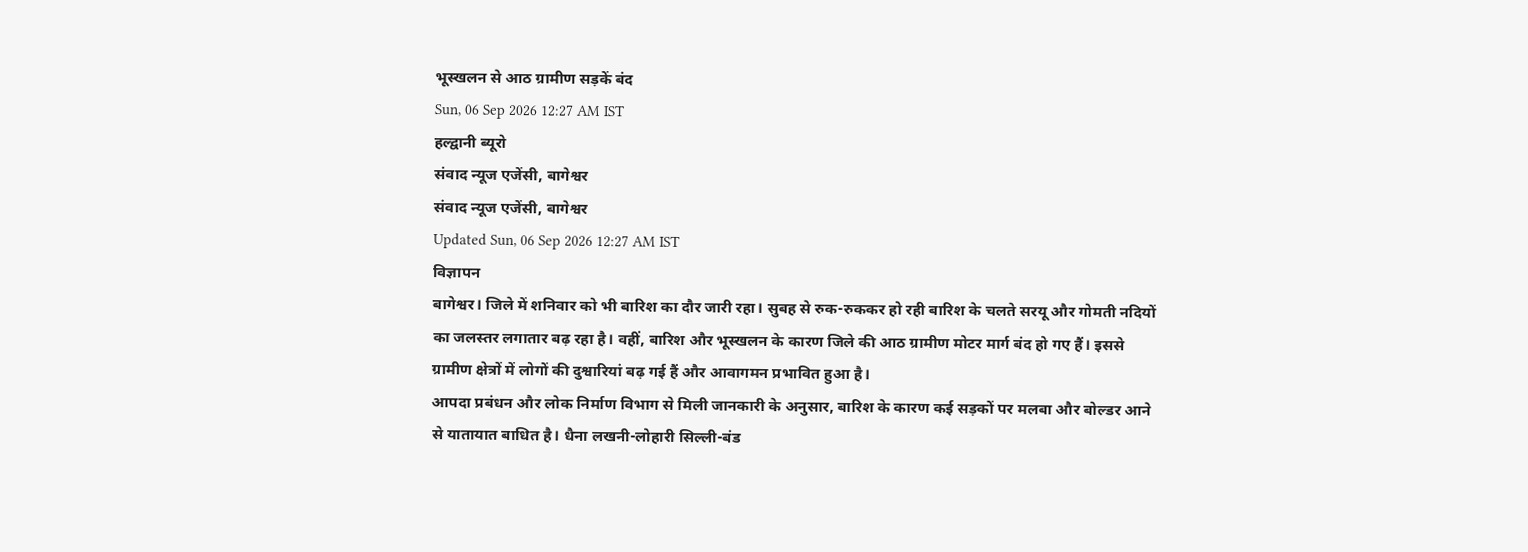भूस्खलन से आठ ग्रामीण सड़कें बंद
Sun, 06 Sep 2026 12:27 AM IST
हल्द्वानी ब्यूरो
संवाद न्यूज एजेंसी, बागेश्वर
संवाद न्यूज एजेंसी, बागेश्वर
Updated Sun, 06 Sep 2026 12:27 AM IST
विज्ञापन
बागेश्वर। जिले में शनिवार को भी बारिश का दौर जारी रहा। सुबह से रुक-रुककर हो रही बारिश के चलते सरयू और गोमती नदियों का जलस्तर लगातार बढ़ रहा है। वहीं, बारिश और भूस्खलन के कारण जिले की आठ ग्रामीण मोटर मार्ग बंद हो गए हैं। इससे ग्रामीण क्षेत्रों में लोगों की दुश्वारियां बढ़ गई हैं और आवागमन प्रभावित हुआ है।
आपदा प्रबंधन और लोक निर्माण विभाग से मिली जानकारी के अनुसार, बारिश के कारण कई सड़कों पर मलबा और बोल्डर आने से यातायात बाधित है। धैना लखनी-लोहारी सिल्ली-बंड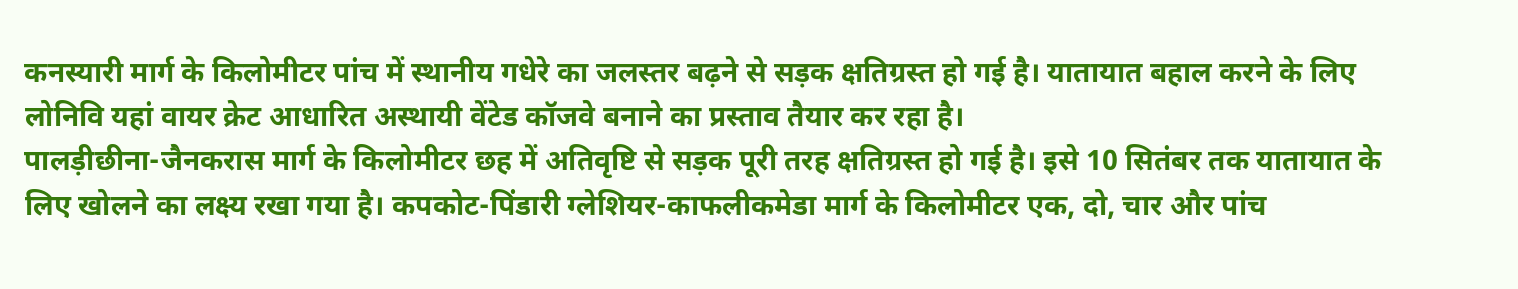कनस्यारी मार्ग के किलोमीटर पांच में स्थानीय गधेरे का जलस्तर बढ़ने से सड़क क्षतिग्रस्त हो गई है। यातायात बहाल करने के लिए लोनिवि यहां वायर क्रेट आधारित अस्थायी वेंटेड कॉजवे बनाने का प्रस्ताव तैयार कर रहा है।
पालड़ीछीना-जैनकरास मार्ग के किलोमीटर छह में अतिवृष्टि से सड़क पूरी तरह क्षतिग्रस्त हो गई है। इसे 10 सितंबर तक यातायात के लिए खोलने का लक्ष्य रखा गया है। कपकोट-पिंडारी ग्लेशियर-काफलीकमेडा मार्ग के किलोमीटर एक, दो, चार और पांच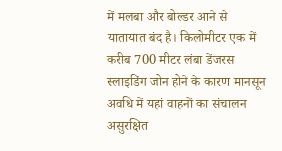में मलबा और बोल्डर आने से यातायात बंद है। किलोमीटर एक में करीब 700 मीटर लंबा डेंजरस स्लाइडिंग जोन होने के कारण मानसून अवधि में यहां वाहनों का संचालन असुरक्षित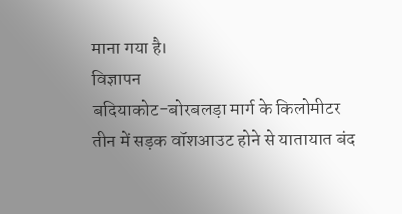माना गया है।
विज्ञापन
बदियाकोट-बोरबलड़ा मार्ग के किलोमीटर तीन में सड़क वॉशआउट होने से यातायात बंद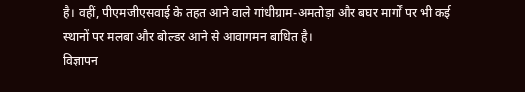है। वहीं, पीएमजीएसवाई के तहत आने वाले गांधीग्राम-अमतोड़ा और बघर मार्गों पर भी कई स्थानों पर मलबा और बोल्डर आने से आवागमन बाधित है।
विज्ञापन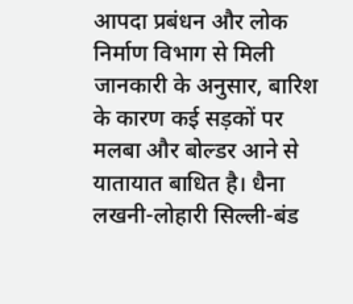आपदा प्रबंधन और लोक निर्माण विभाग से मिली जानकारी के अनुसार, बारिश के कारण कई सड़कों पर मलबा और बोल्डर आने से यातायात बाधित है। धैना लखनी-लोहारी सिल्ली-बंड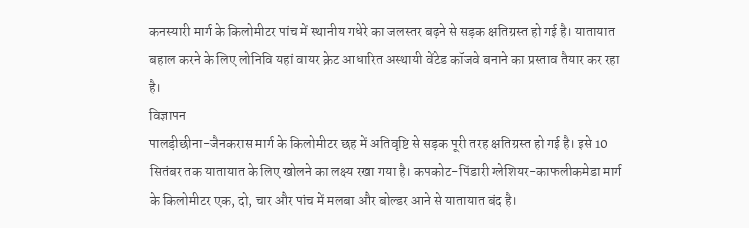कनस्यारी मार्ग के किलोमीटर पांच में स्थानीय गधेरे का जलस्तर बढ़ने से सड़क क्षतिग्रस्त हो गई है। यातायात बहाल करने के लिए लोनिवि यहां वायर क्रेट आधारित अस्थायी वेंटेड कॉजवे बनाने का प्रस्ताव तैयार कर रहा है।
विज्ञापन
पालड़ीछीना-जैनकरास मार्ग के किलोमीटर छह में अतिवृष्टि से सड़क पूरी तरह क्षतिग्रस्त हो गई है। इसे 10 सितंबर तक यातायात के लिए खोलने का लक्ष्य रखा गया है। कपकोट-पिंडारी ग्लेशियर-काफलीकमेडा मार्ग के किलोमीटर एक, दो, चार और पांच में मलबा और बोल्डर आने से यातायात बंद है।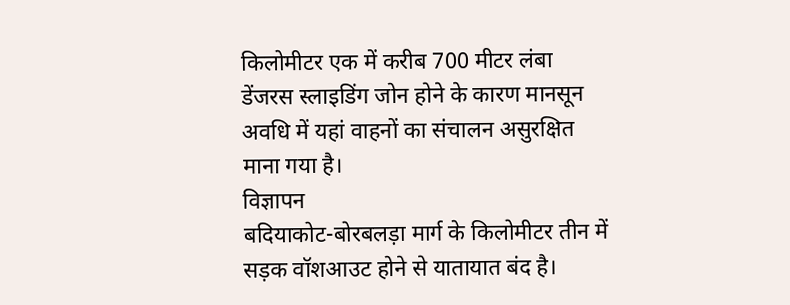किलोमीटर एक में करीब 700 मीटर लंबा डेंजरस स्लाइडिंग जोन होने के कारण मानसून अवधि में यहां वाहनों का संचालन असुरक्षित माना गया है।
विज्ञापन
बदियाकोट-बोरबलड़ा मार्ग के किलोमीटर तीन में सड़क वॉशआउट होने से यातायात बंद है।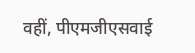वहीं, पीएमजीएसवाई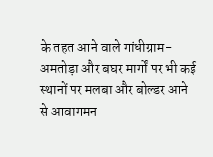के तहत आने वाले गांधीग्राम-अमतोड़ा और बघर मार्गों पर भी कई स्थानों पर मलबा और बोल्डर आने से आवागमन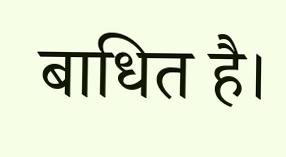बाधित है।